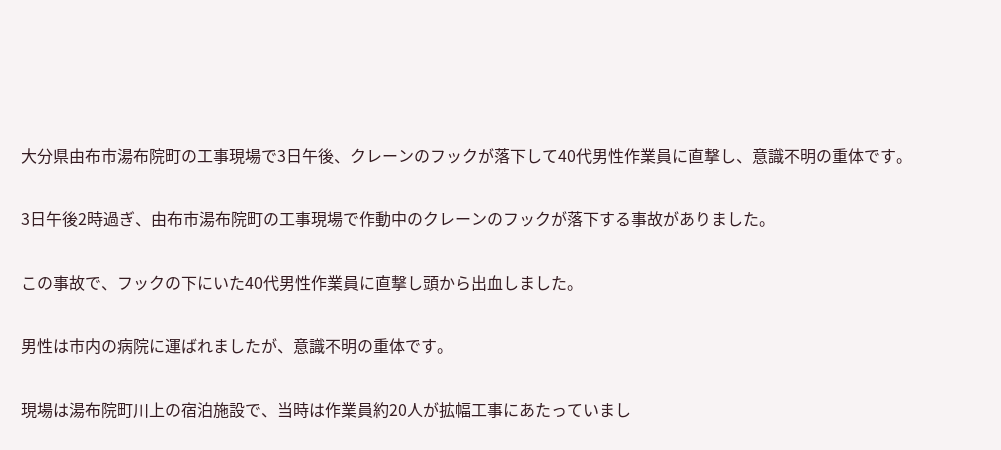大分県由布市湯布院町の工事現場で3日午後、クレーンのフックが落下して40代男性作業員に直撃し、意識不明の重体です。

3日午後2時過ぎ、由布市湯布院町の工事現場で作動中のクレーンのフックが落下する事故がありました。

この事故で、フックの下にいた40代男性作業員に直撃し頭から出血しました。

男性は市内の病院に運ばれましたが、意識不明の重体です。

現場は湯布院町川上の宿泊施設で、当時は作業員約20人が拡幅工事にあたっていまし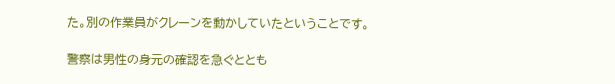た。別の作業員がクレーンを動かしていたということです。

警察は男性の身元の確認を急ぐととも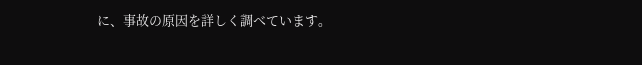に、事故の原因を詳しく調べています。